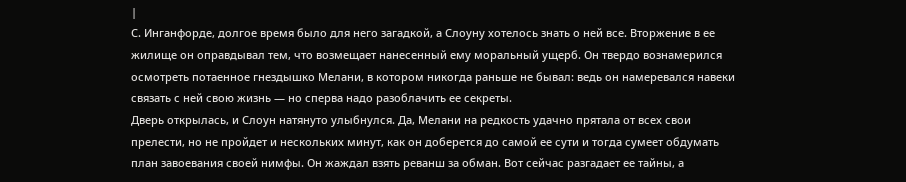|
С. Инганфорде, долгое время было для него загадкой, а Слоуну хотелось знать о ней все. Вторжение в ее жилище он оправдывал тем, что возмещает нанесенный ему моральный ущерб. Он твердо вознамерился осмотреть потаенное гнездышко Мелани, в котором никогда раньше не бывал: ведь он намеревался навеки связать с ней свою жизнь — но сперва надо разоблачить ее секреты.
Дверь открылась, и Слоун натянуто улыбнулся. Да, Мелани на редкость удачно прятала от всех свои прелести, но не пройдет и нескольких минут, как он доберется до самой ее сути и тогда сумеет обдумать план завоевания своей нимфы. Он жаждал взять реванш за обман. Вот сейчас разгадает ее тайны, а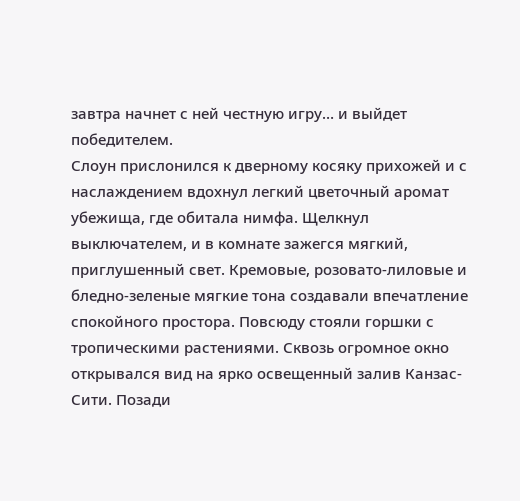завтра начнет с ней честную игру… и выйдет победителем.
Слоун прислонился к дверному косяку прихожей и с наслаждением вдохнул легкий цветочный аромат убежища, где обитала нимфа. Щелкнул выключателем, и в комнате зажегся мягкий, приглушенный свет. Кремовые, розовато-лиловые и бледно-зеленые мягкие тона создавали впечатление спокойного простора. Повсюду стояли горшки с тропическими растениями. Сквозь огромное окно открывался вид на ярко освещенный залив Канзас-Сити. Позади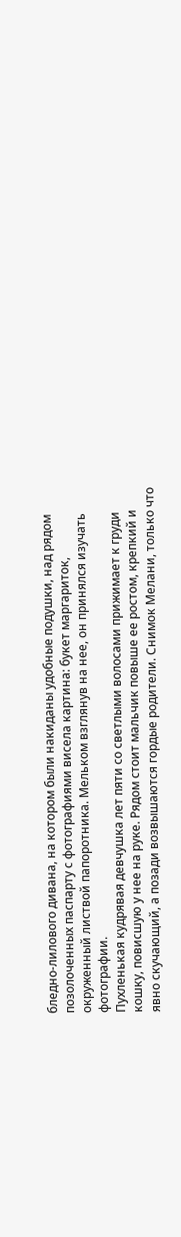бледно-лилового дивана, на котором были накиданы удобные подушки, над рядом позолоченных паспарту с фотографиями висела картина: букет маргариток, окруженный листвой папоротника. Мельком взглянув на нее, он принялся изучать фотографии.
Пухленькая кудрявая девчушка лет пяти со светлыми волосами прижимает к груди кошку, повисшую у нее на руке. Рядом стоит мальчик повыше ее ростом, крепкий и явно скучающий, а позади возвышаются гордые родители. Снимок Мелани, только что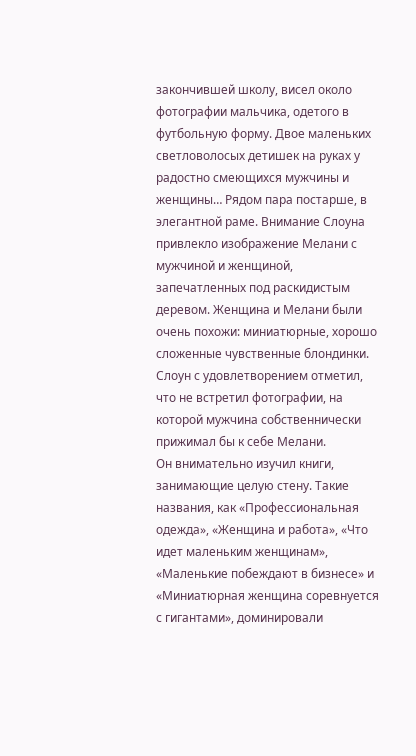закончившей школу, висел около фотографии мальчика, одетого в футбольную форму. Двое маленьких светловолосых детишек на руках у радостно смеющихся мужчины и женщины… Рядом пара постарше, в элегантной раме. Внимание Слоуна привлекло изображение Мелани с мужчиной и женщиной, запечатленных под раскидистым деревом. Женщина и Мелани были очень похожи: миниатюрные, хорошо сложенные чувственные блондинки.
Слоун с удовлетворением отметил, что не встретил фотографии, на которой мужчина собственнически прижимал бы к себе Мелани.
Он внимательно изучил книги, занимающие целую стену. Такие названия, как «Профессиональная одежда», «Женщина и работа», «Что идет маленьким женщинам», «Маленькие побеждают в бизнесе» и «Миниатюрная женщина соревнуется с гигантами», доминировали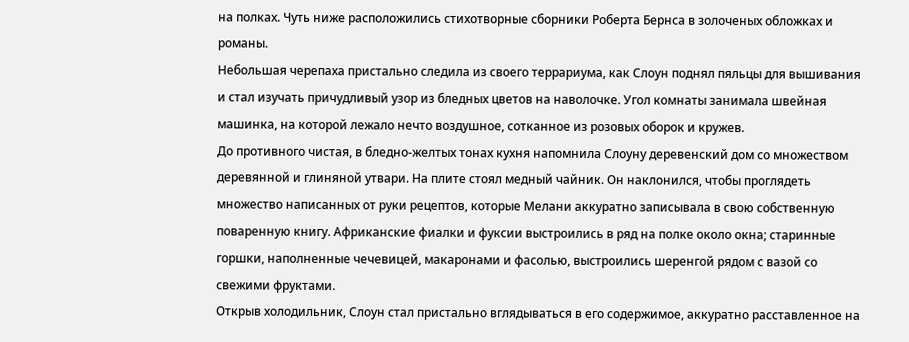на полках. Чуть ниже расположились стихотворные сборники Роберта Бернса в золоченых обложках и романы.
Небольшая черепаха пристально следила из своего террариума, как Слоун поднял пяльцы для вышивания и стал изучать причудливый узор из бледных цветов на наволочке. Угол комнаты занимала швейная машинка, на которой лежало нечто воздушное, сотканное из розовых оборок и кружев.
До противного чистая, в бледно-желтых тонах кухня напомнила Слоуну деревенский дом со множеством деревянной и глиняной утвари. На плите стоял медный чайник. Он наклонился, чтобы проглядеть множество написанных от руки рецептов, которые Мелани аккуратно записывала в свою собственную поваренную книгу. Африканские фиалки и фуксии выстроились в ряд на полке около окна; старинные горшки, наполненные чечевицей, макаронами и фасолью, выстроились шеренгой рядом с вазой со свежими фруктами.
Открыв холодильник, Слоун стал пристально вглядываться в его содержимое, аккуратно расставленное на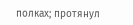полках; протянул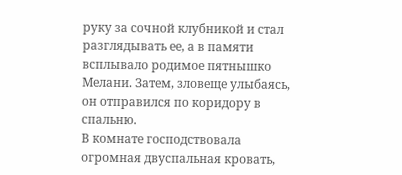руку за сочной клубникой и стал разглядывать ее, а в памяти всплывало родимое пятнышко Мелани. Затем, зловеще улыбаясь, он отправился по коридору в спальню.
В комнате господствовала огромная двуспальная кровать,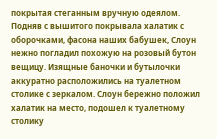покрытая стеганным вручную одеялом. Подняв с вышитого покрывала халатик с оборочками, фасона наших бабушек, Слоун нежно погладил похожую на розовый бутон вещицу. Изящные баночки и бутылочки аккуратно расположились на туалетном столике с зеркалом. Слоун бережно положил халатик на место, подошел к туалетному столику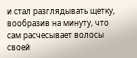и стал разглядывать щетку, вообразив на минуту, что сам расчесывает волосы своей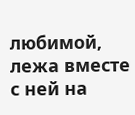любимой, лежа вместе с ней на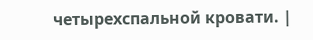четырехспальной кровати. |